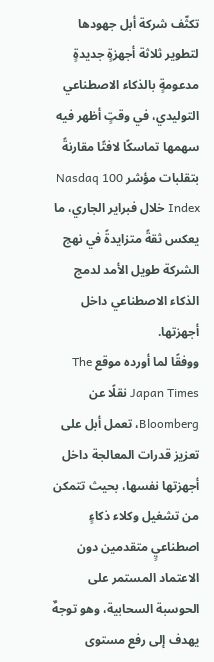تكثّف شركة أبل جهودها لتطوير ثلاثة أجهزةٍ جديدةٍ مدعومةٍ بالذكاء الاصطناعي التوليدي، في وقتٍ أظهر فيه سهمها تماسكًا لافتًا مقارنةً بتقلبات مؤشر Nasdaq 100 Index خلال فبراير الجاري، ما يعكس ثقةً متزايدةً في نهج الشركة طويل الأمد لدمج الذكاء الاصطناعي داخل أجهزتها.
ووفقًا لما أورده موقع The Japan Times نقلًا عن Bloomberg، تعمل أبل على تعزيز قدرات المعالجة داخل أجهزتها نفسها، بحيث تتمكن من تشغيل وكلاء ذكاءٍ اصطناعيٍ متقدمين دون الاعتماد المستمر على الحوسبة السحابية، وهو توجهٌ يهدف إلى رفع مستوى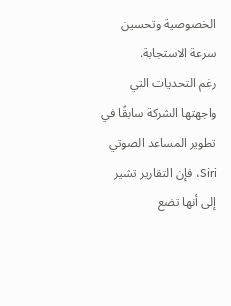الخصوصية وتحسين سرعة الاستجابة.
رغم التحديات التي واجهتها الشركة سابقًا في تطوير المساعد الصوتي Siri، فإن التقارير تشير إلى أنها تضع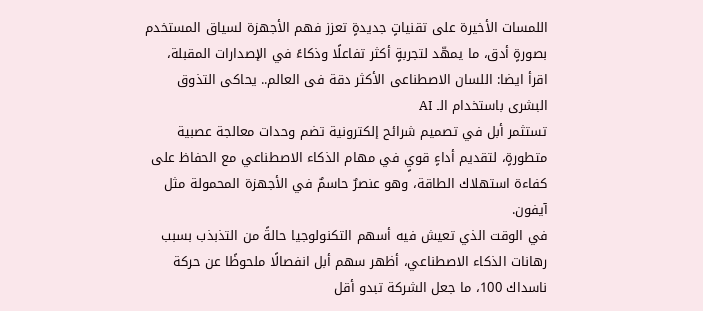اللمسات الأخيرة على تقنياتٍ جديدةٍ تعزز فهم الأجهزة لسياق المستخدم بصورةٍ أدق، ما يمهّد لتجربةٍ أكثر تفاعلًا وذكاءً في الإصدارات المقبلة،
اقرأ ايضا: اللسان الاصطناعى الأكثر دقة فى العالم.. يحاكى التذوق البشرى باستخدام الـ AI
تستثمر أبل في تصميم شرائح إلكترونية تضم وحدات معالجة عصبية متطورةٍ، لتقديم أداءٍ قويٍ في مهام الذكاء الاصطناعي مع الحفاظ على كفاءة استهلاك الطاقة، وهو عنصرٌ حاسمٌ في الأجهزة المحمولة مثل آيفون.
في الوقت الذي تعيش فيه أسهم التكنولوجيا حالةً من التذبذب بسبب رهانات الذكاء الاصطناعي، أظهر سهم أبل انفصالًا ملحوظًا عن حركة ناسداك 100، ما جعل الشركة تبدو أقل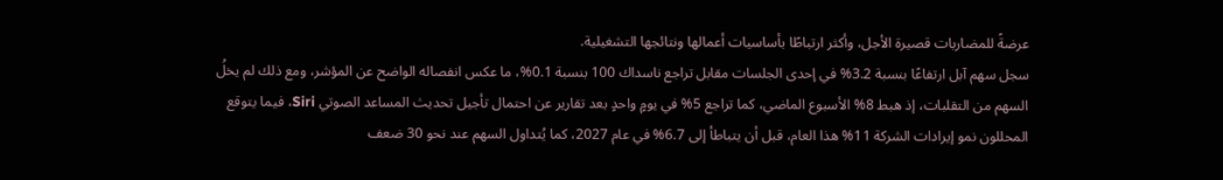عرضةً للمضاربات قصيرة الأجل، وأكثر ارتباطًا بأساسيات أعمالها ونتائجها التشغيلية.
سجل سهم آبل ارتفاعًا بنسبة 3.2% في إحدى الجلسات مقابل تراجع ناسداك 100 بنسبة 0.1%، ما عكس انفصاله الواضح عن المؤشر، ومع ذلك لم يخلُ السهم من التقلبات، إذ هبط 8% الأسبوع الماضي، كما تراجع 5% في يومٍ واحدٍ بعد تقارير عن احتمال تأجيل تحديث المساعد الصوتي Siri، فيما يتوقع المحللون نمو إيرادات الشركة 11% هذا العام، قبل أن يتباطأ إلى 6.7% في عام 2027، كما يُتداول السهم عند نحو 30 ضعف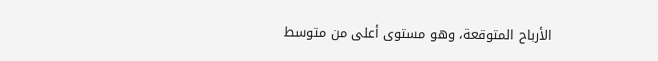الأرباح المتوقعة، وهو مستوى أعلى من متوسط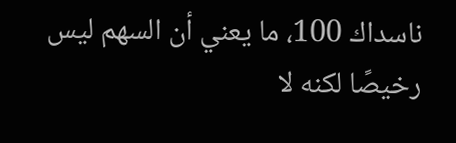ناسداك 100، ما يعني أن السهم ليس رخيصًا لكنه لا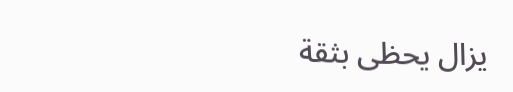يزال يحظى بثقة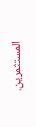المستثمرين.